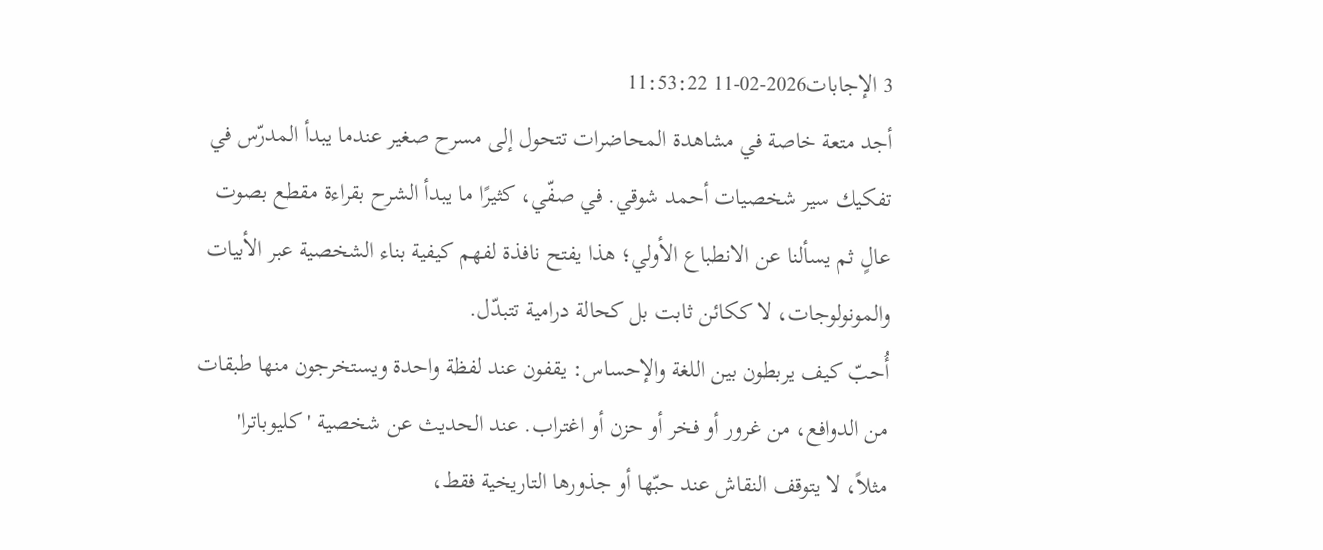3 الإجابات2026-02-11 11:53:22
أجد متعة خاصة في مشاهدة المحاضرات تتحول إلى مسرح صغير عندما يبدأ المدرّس في تفكيك سير شخصيات أحمد شوقي. في صفّي، كثيرًا ما يبدأ الشرح بقراءة مقطع بصوت عالٍ ثم يسألنا عن الانطباع الأولي؛ هذا يفتح نافذة لفهم كيفية بناء الشخصية عبر الأبيات والمونولوجات، لا ككائن ثابت بل كحالة درامية تتبدّل.
أُحبّ كيف يربطون بين اللغة والإحساس: يقفون عند لفظة واحدة ويستخرجون منها طبقات من الدوافع، من غرور أو فخر أو حزن أو اغتراب. عند الحديث عن شخصية 'كليوباترا' مثلاً، لا يتوقف النقاش عند حبّها أو جذورها التاريخية فقط،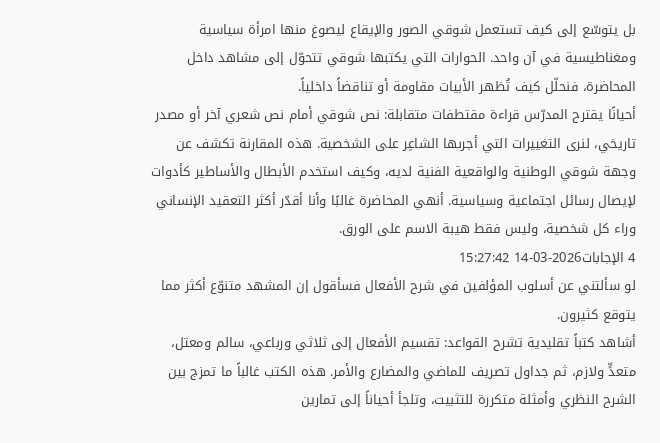بل يتوسّع إلى كيف تستعمل شوقي الصور والإيقاع ليصوغ منها امرأة سياسية ومغناطيسية في آن واحد. الحوارات التي يكتبها شوقي تتحوّل إلى مشاهد داخل المحاضرة، فنحلّل كيف تُظهر الأبيات مقاومة أو تناقضاً داخلياً.
أحيانًا يقترح المدرّس قراءة مقتطفات متقابلة: نص شوقي أمام نص شعري آخر أو مصدر تاريخي، لنرى التغييرات التي أجرىها الشاعِر على الشخصية. هذه المقارنة تكشف عن وجهة شوقي الوطنية والواقعية الفنية لديه، وكيف استخدم الأبطال والأساطير كأدوات لإيصال رسائل اجتماعية وسياسية. أنهي المحاضرة غالبًا وأنا أقدّر أكثر التعقيد الإنساني وراء كل شخصية، وليس فقط هيبة الاسم على الورق.
4 الإجابات2026-03-14 15:27:42
لو سألتني عن أسلوب المؤلفين في شرح الأفعال فسأقول إن المشهد متنوّع أكثر مما يتوقع كثيرون.
أشاهد كتباً تقليدية تشرح القواعد: تقسيم الأفعال إلى ثلاثي ورباعي، سالم ومعتل، متعدٍّ ولازم، ثم جداول تصريف للماضي والمضارع والأمر. هذه الكتب غالباً ما تمزج بين الشرح النظري وأمثلة متكررة للتثبيت، وتلجأ أحياناً إلى تمارين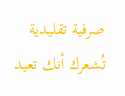صرفية تقليدية تُشعرك أنك تعيد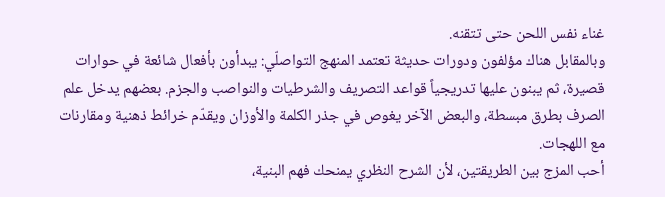غناء نفس اللحن حتى تتقنه.
وبالمقابل هناك مؤلفون ودورات حديثة تعتمد المنهج التواصلّي: يبدأون بأفعال شائعة في حوارات قصيرة، ثم يبنون عليها تدريجياً قواعد التصريف والشرطيات والنواصب والجزم. بعضهم يدخل علم الصرف بطرق مبسطة، والبعض الآخر يغوص في جذر الكلمة والأوزان ويقدّم خرائط ذهنية ومقارنات مع اللهجات.
أحب المزج بين الطريقتين، لأن الشرح النظري يمنحك فهم البنية،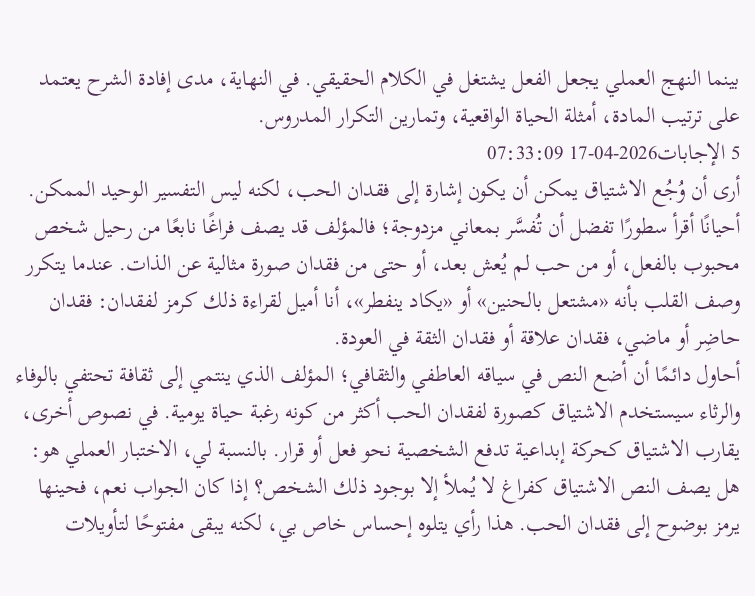بينما النهج العملي يجعل الفعل يشتغل في الكلام الحقيقي. في النهاية، مدى إفادة الشرح يعتمد على ترتيب المادة، أمثلة الحياة الواقعية، وتمارين التكرار المدروس.
5 الإجابات2026-04-17 07:33:09
أرى أن وُجُع الاشتياق يمكن أن يكون إشارة إلى فقدان الحب، لكنه ليس التفسير الوحيد الممكن. أحيانًا أقرأ سطورًا تفضل أن تُفسَّر بمعاني مزدوجة؛ فالمؤلف قد يصف فراغًا نابعًا من رحيل شخص محبوب بالفعل، أو من حب لم يُعش بعد، أو حتى من فقدان صورة مثالية عن الذات. عندما يتكرر وصف القلب بأنه «مشتعل بالحنين» أو «يكاد ينفطر»، أنا أميل لقراءة ذلك كرمز لفقدان: فقدان حاضِر أو ماضي، فقدان علاقة أو فقدان الثقة في العودة.
أحاول دائمًا أن أضع النص في سياقه العاطفي والثقافي؛ المؤلف الذي ينتمي إلى ثقافة تحتفي بالوفاء والرثاء سيستخدم الاشتياق كصورة لفقدان الحب أكثر من كونه رغبة حياة يومية. في نصوص أخرى، يقارب الاشتياق كحركة إبداعية تدفع الشخصية نحو فعل أو قرار. بالنسبة لي، الاختبار العملي هو: هل يصف النص الاشتياق كفراغ لا يُملأ إلا بوجود ذلك الشخص؟ إذا كان الجواب نعم، فحينها يرمز بوضوح إلى فقدان الحب. هذا رأي يتلوه إحساس خاص بي، لكنه يبقى مفتوحًا لتأويلات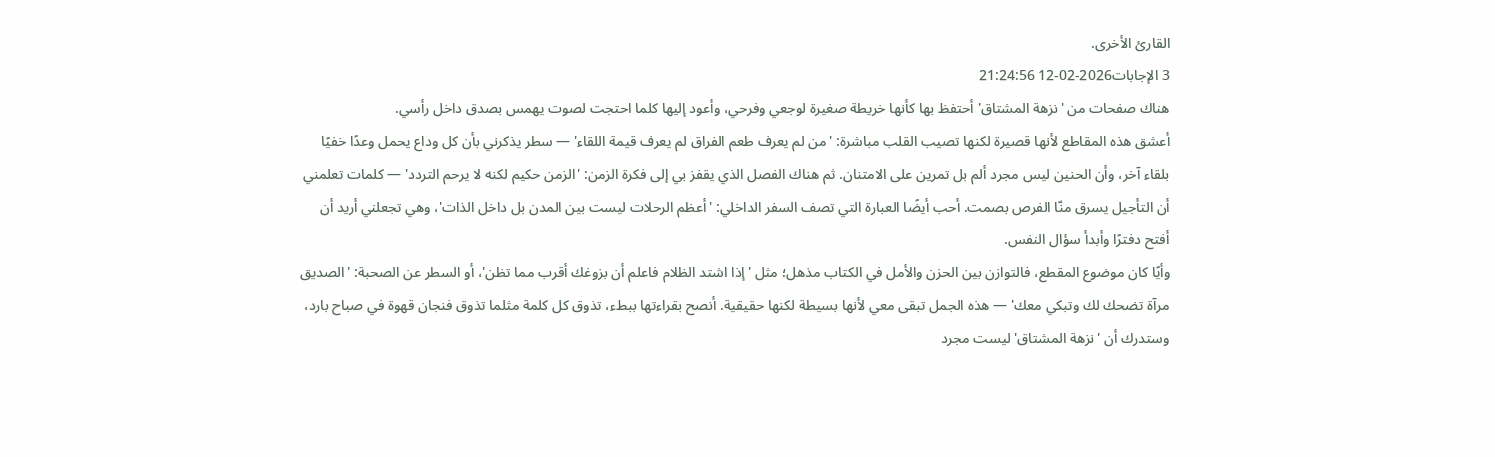القارئ الأخرى.
3 الإجابات2026-02-12 21:24:56
هناك صفحات من 'نزهة المشتاق' أحتفظ بها كأنها خريطة صغيرة لوجعي وفرحي، وأعود إليها كلما احتجت لصوت يهمس بصدق داخل رأسي.
أعشق هذه المقاطع لأنها قصيرة لكنها تصيب القلب مباشرة: 'من لم يعرف طعم الفراق لم يعرف قيمة اللقاء' — سطر يذكرني بأن كل وداع يحمل وعدًا خفيًا بلقاء آخر، وأن الحنين ليس مجرد ألم بل تمرين على الامتنان. ثم هناك الفصل الذي يقفز بي إلى فكرة الزمن: 'الزمن حكيم لكنه لا يرحم التردد' — كلمات تعلمني أن التأجيل يسرق منّا الفرص بصمت. أحب أيضًا العبارة التي تصف السفر الداخلي: 'أعظم الرحلات ليست بين المدن بل داخل الذات'، وهي تجعلني أريد أن أفتح دفترًا وأبدأ سؤال النفس.
وأيًا كان موضوع المقطع، فالتوازن بين الحزن والأمل في الكتاب مذهل؛ مثل 'إذا اشتد الظلام فاعلم أن بزوغك أقرب مما تظن'، أو السطر عن الصحبة: 'الصديق مرآة تضحك لك وتبكي معك' — هذه الجمل تبقى معي لأنها بسيطة لكنها حقيقية. أنصح بقراءتها ببطء، تذوق كل كلمة مثلما تذوق فنجان قهوة في صباح بارد، وستدرك أن 'نزهة المشتاق' ليست مجرد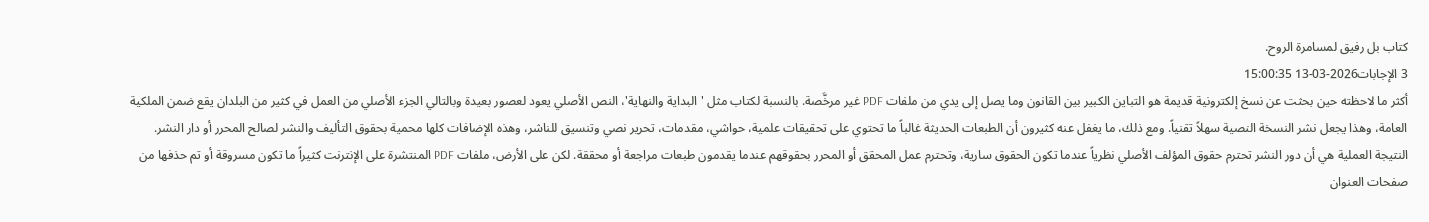كتاب بل رفيق لمسامرة الروح.
3 الإجابات2026-03-13 15:00:35
أكثر ما لاحظته حين بحثت عن نسخ إلكترونية قديمة هو التباين الكبير بين القانون وما يصل إلى يدي من ملفات PDF غير مرخَّصة. بالنسبة لكتاب مثل 'البداية والنهاية'، النص الأصلي يعود لعصور بعيدة وبالتالي الجزء الأصلي من العمل في كثير من البلدان يقع ضمن الملكية العامة، وهذا يجعل نشر النسخة النصية سهلاً تقنياً. ومع ذلك، ما يغفل عنه كثيرون أن الطبعات الحديثة غالباً ما تحتوي على تحقيقات علمية، حواشي، مقدمات، تحرير نصي وتنسيق للناشر، وهذه الإضافات كلها محمية بحقوق التأليف والنشر لصالح المحرر أو دار النشر.
النتيجة العملية هي أن دور النشر تحترم حقوق المؤلف الأصلي نظرياً عندما تكون الحقوق سارية، وتحترم عمل المحقق أو المحرر بحقوقهم عندما يقدمون طبعات مراجعة أو محققة. لكن على الأرض، ملفات PDF المنتشرة على الإنترنت كثيراً ما تكون مسروقة أو تم حذفها من صفحات العنوان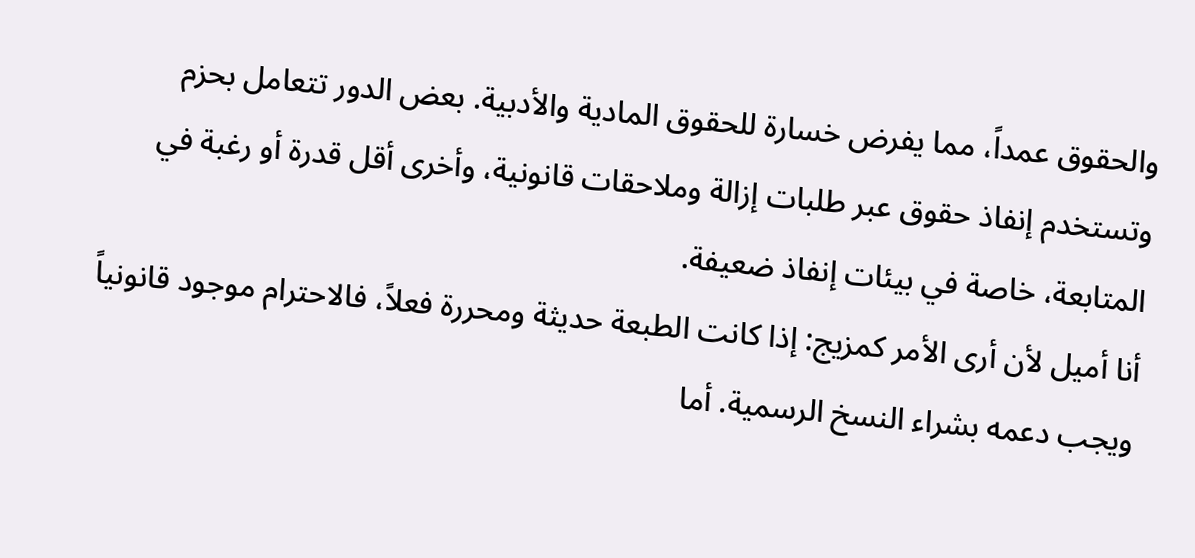والحقوق عمداً، مما يفرض خسارة للحقوق المادية والأدبية. بعض الدور تتعامل بحزم وتستخدم إنفاذ حقوق عبر طلبات إزالة وملاحقات قانونية، وأخرى أقل قدرة أو رغبة في المتابعة، خاصة في بيئات إنفاذ ضعيفة.
أنا أميل لأن أرى الأمر كمزيج: إذا كانت الطبعة حديثة ومحررة فعلاً، فالاحترام موجود قانونياً ويجب دعمه بشراء النسخ الرسمية. أما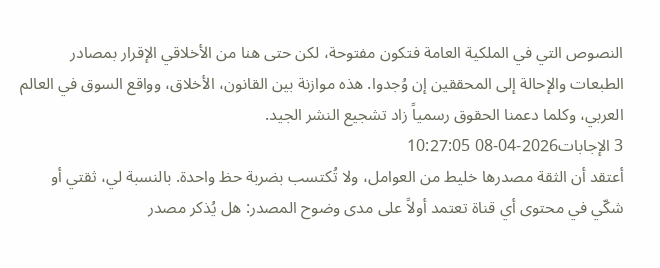النصوص التي في الملكية العامة فتكون مفتوحة، لكن حتى هنا من الأخلاقي الإقرار بمصادر الطبعات والإحالة إلى المحققين إن وُجدوا. هذه موازنة بين القانون، الأخلاق، وواقع السوق في العالم العربي، وكلما دعمنا الحقوق رسمياً زاد تشجيع النشر الجيد.
3 الإجابات2026-04-08 10:27:05
أعتقد أن الثقة مصدرها خليط من العوامل، ولا تُكتسب بضربة حظ واحدة. بالنسبة لي، ثقتي أو شكّي في محتوى أي قناة تعتمد أولاً على مدى وضوح المصدر: هل يُذكر مصدر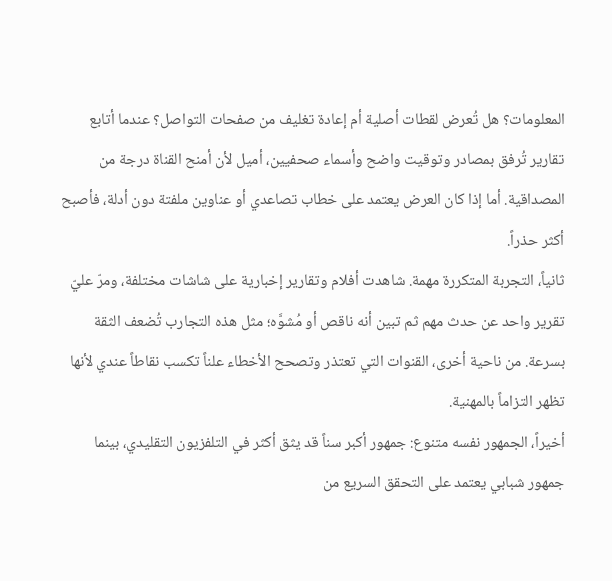المعلومات؟ هل تُعرض لقطات أصلية أم إعادة تغليف من صفحات التواصل؟ عندما أتابع تقارير تُرفق بمصادر وتوقيت واضح وأسماء صحفيين، أميل لأن أمنح القناة درجة من المصداقية. أما إذا كان العرض يعتمد على خطاب تصاعدي أو عناوين ملفتة دون أدلة، فأصبح أكثر حذراً.
ثانياً، التجربة المتكررة مهمة. شاهدت أفلام وتقارير إخبارية على شاشات مختلفة، ومرّ عليّ تقرير واحد عن حدث مهم ثم تبين أنه ناقص أو مُشوَّه؛ مثل هذه التجارب تُضعف الثقة بسرعة. من ناحية أخرى، القنوات التي تعتذر وتصحح الأخطاء علناً تكسب نقاطاً عندي لأنها تظهر التزاماً بالمهنية.
أخيراً، الجمهور نفسه متنوع: جمهور أكبر سناً قد يثق أكثر في التلفزيون التقليدي، بينما جمهور شبابي يعتمد على التحقق السريع من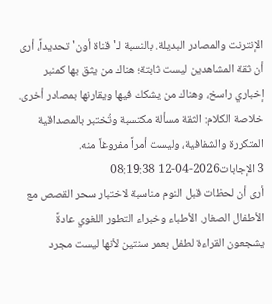الإنترنت والمصادر البديلة. بالنسبة لـ'قناة أون' تحديداً، أرى أن ثقة المشاهدين ليست ثابتة؛ هناك من يثق بها كمنبر إخباري راسخ، وهناك من يشكك فيها ويقارنها بمصادر أخرى. خلاصة الكلام: الثقة مسألة مكتسبة وتُختبر بالمصداقية المتكررة والشفافية، وليست أمراً مفروغاً منه.
3 الإجابات2026-04-12 08:19:38
أرى أن لحظات قبل النوم مناسبة لاختبار سحر القصص مع الأطفال الصغار. الأطباء وخبراء التطور اللغوي عادةً يشجعون القراءة لطفل بعمر سنتين لأنها ليست مجرد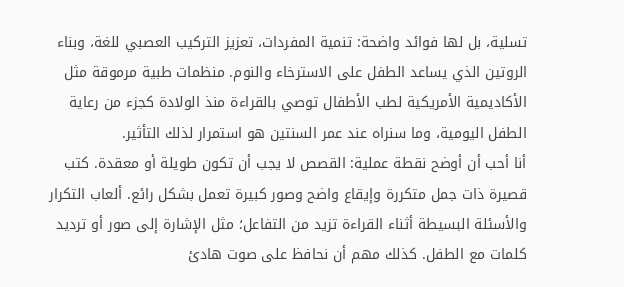تسلية، بل لها فوائد واضحة: تنمية المفردات، تعزيز التركيب العصبي للغة، وبناء الروتين الذي يساعد الطفل على الاسترخاء والنوم. منظمات طبية مرموقة مثل الأكاديمية الأمريكية لطب الأطفال توصي بالقراءة منذ الولادة كجزء من رعاية الطفل اليومية، وما سنراه عند عمر السنتين هو استمرار لذلك التأثير.
أنا أحب أن أوضح نقطة عملية: القصص لا يجب أن تكون طويلة أو معقدة. كتب قصيرة ذات جمل متكررة وإيقاع واضح وصور كبيرة تعمل بشكل رائع. ألعاب التكرار والأسئلة البسيطة أثناء القراءة تزيد من التفاعل؛ مثل الإشارة إلى صور أو ترديد كلمات مع الطفل. كذلك مهم أن نحافظ على صوت هادئ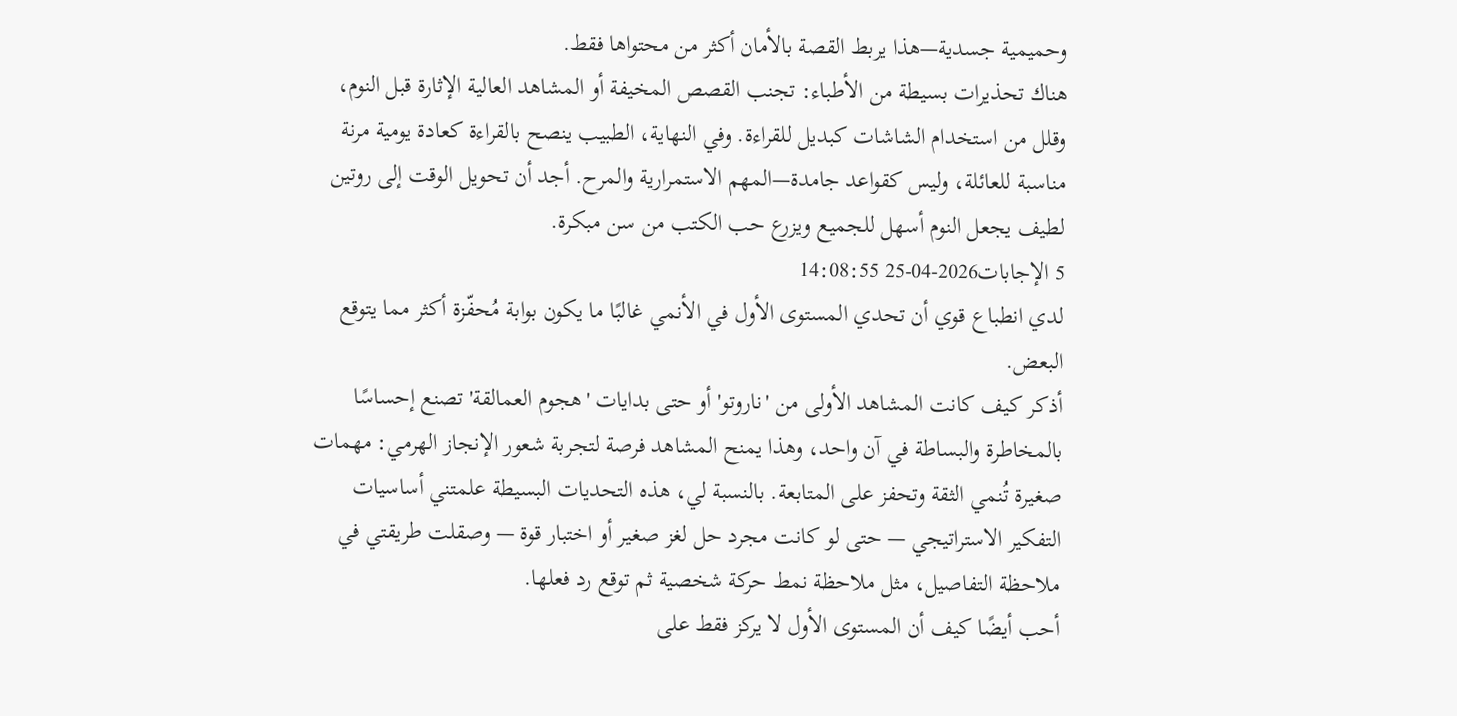وحميمية جسدية—هذا يربط القصة بالأمان أكثر من محتواها فقط.
هناك تحذيرات بسيطة من الأطباء: تجنب القصص المخيفة أو المشاهد العالية الإثارة قبل النوم، وقلل من استخدام الشاشات كبديل للقراءة. وفي النهاية، الطبيب ينصح بالقراءة كعادة يومية مرنة مناسبة للعائلة، وليس كقواعد جامدة—المهم الاستمرارية والمرح. أجد أن تحويل الوقت إلى روتين لطيف يجعل النوم أسهل للجميع ويزرع حب الكتب من سن مبكرة.
5 الإجابات2026-04-25 14:08:55
لدي انطباع قوي أن تحدي المستوى الأول في الأنمي غالبًا ما يكون بوابة مُحفّزة أكثر مما يتوقع البعض.
أذكر كيف كانت المشاهد الأولى من 'ناروتو' أو حتى بدايات 'هجوم العمالقة' تصنع إحساسًا بالمخاطرة والبساطة في آن واحد، وهذا يمنح المشاهد فرصة لتجربة شعور الإنجاز الهرمي: مهمات صغيرة تُنمي الثقة وتحفز على المتابعة. بالنسبة لي، هذه التحديات البسيطة علمتني أساسيات التفكير الاستراتيجي — حتى لو كانت مجرد حل لغز صغير أو اختبار قوة — وصقلت طريقتي في ملاحظة التفاصيل، مثل ملاحظة نمط حركة شخصية ثم توقع رد فعلها.
أحب أيضًا كيف أن المستوى الأول لا يركز فقط على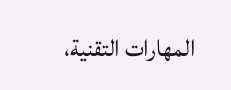المهارات التقنية،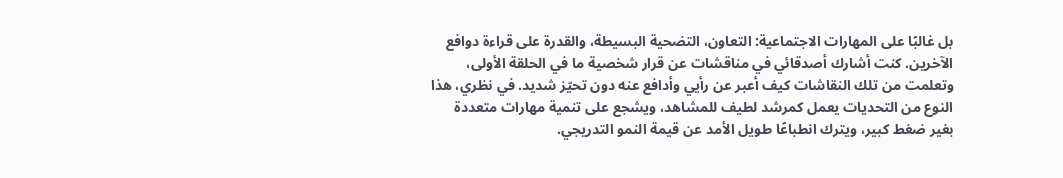بل غالبًا على المهارات الاجتماعية: التعاون، التضحية البسيطة، والقدرة على قراءة دوافع الآخرين. كنت أشارك أصدقائي في مناقشات عن قرار شخصية ما في الحلقة الأولى، وتعلمت من تلك النقاشات كيف أعبر عن رأيي وأدافع عنه دون تحيّز شديد. في نظري، هذا النوع من التحديات يعمل كمرشد لطيف للمشاهد، ويشجع على تنمية مهارات متعددة بغير ضغط كبير، ويترك انطباعًا طويل الأمد عن قيمة النمو التدريجي.